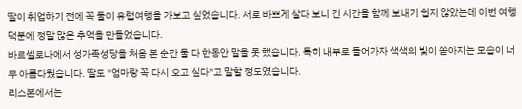딸이 취업하기 전에 꼭 둘이 유럽여행을 가보고 싶었습니다. 서로 바쁘게 살다 보니 긴 시간을 함께 보내기 쉽지 않았는데 이번 여행 덕분에 정말 많은 추억을 만들었습니다.
바르셀로나에서 성가족성당을 처음 본 순간 둘 다 한동안 말을 못 했습니다. 특히 내부로 들어가자 색색의 빛이 쏟아지는 모습이 너무 아름다웠습니다. 딸도 "엄마랑 꼭 다시 오고 싶다"고 말할 정도였습니다.
리스본에서는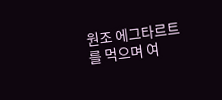원조 에그타르트를 먹으며 여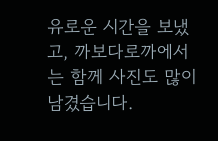유로운 시간을 보냈고, 까보다로까에서는 함께 사진도 많이 남겼습니다.